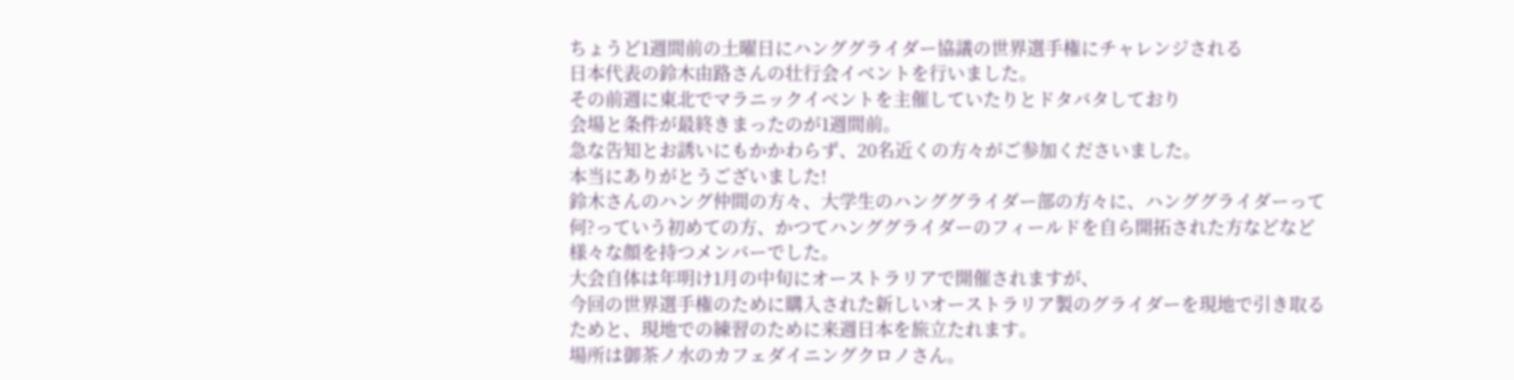ちょうど1週間前の土曜日にハンググライダー協議の世界選手権にチャレンジされる
日本代表の鈴木由路さんの壮行会イベントを行いました。
その前週に東北でマラニックイベントを主催していたりとドタバタしており
会場と条件が最終きまったのが1週間前。
急な告知とお誘いにもかかわらず、20名近くの方々がご参加くださいました。
本当にありがとうございました!
鈴木さんのハング仲間の方々、大学生のハンググライダー部の方々に、ハンググライダーって
何?っていう初めての方、かつてハンググライダーのフィールドを自ら開拓された方などなど
様々な顔を持つメンバーでした。
大会自体は年明け1月の中旬にオーストラリアで開催されますが、
今回の世界選手権のために購入された新しいオーストラリア製のグライダーを現地で引き取る
ためと、現地での練習のために来週日本を旅立たれます。
場所は御茶ノ水のカフェダイニングクロノさん。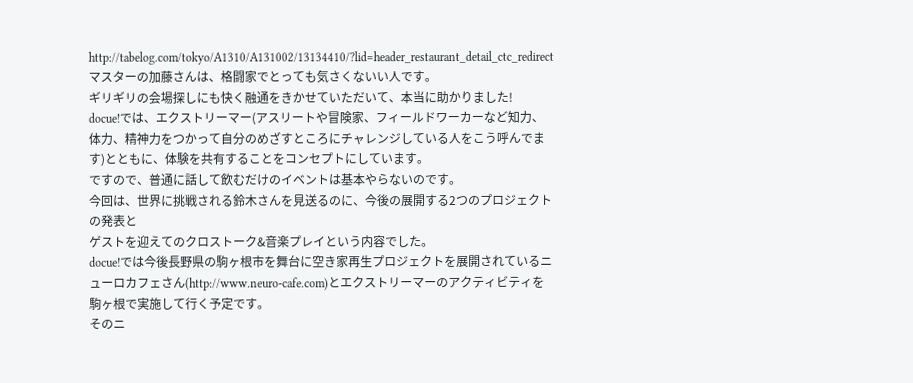http://tabelog.com/tokyo/A1310/A131002/13134410/?lid=header_restaurant_detail_ctc_redirect
マスターの加藤さんは、格闘家でとっても気さくないい人です。
ギリギリの会場探しにも快く融通をきかせていただいて、本当に助かりました!
docue!では、エクストリーマー(アスリートや冒険家、フィールドワーカーなど知力、体力、精神力をつかって自分のめざすところにチャレンジしている人をこう呼んでます)とともに、体験を共有することをコンセプトにしています。
ですので、普通に話して飲むだけのイベントは基本やらないのです。
今回は、世界に挑戦される鈴木さんを見送るのに、今後の展開する2つのプロジェクトの発表と
ゲストを迎えてのクロストーク&音楽プレイという内容でした。
docue!では今後長野県の駒ヶ根市を舞台に空き家再生プロジェクトを展開されているニューロカフェさん(http://www.neuro-cafe.com)とエクストリーマーのアクティビティを駒ヶ根で実施して行く予定です。
そのニ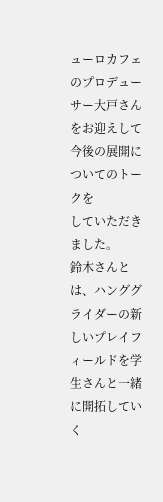ューロカフェのプロデューサー大戸さんをお迎えして今後の展開についてのトークを
していただきました。
鈴木さんとは、ハンググライダーの新しいプレイフィールドを学生さんと一緒に開拓していく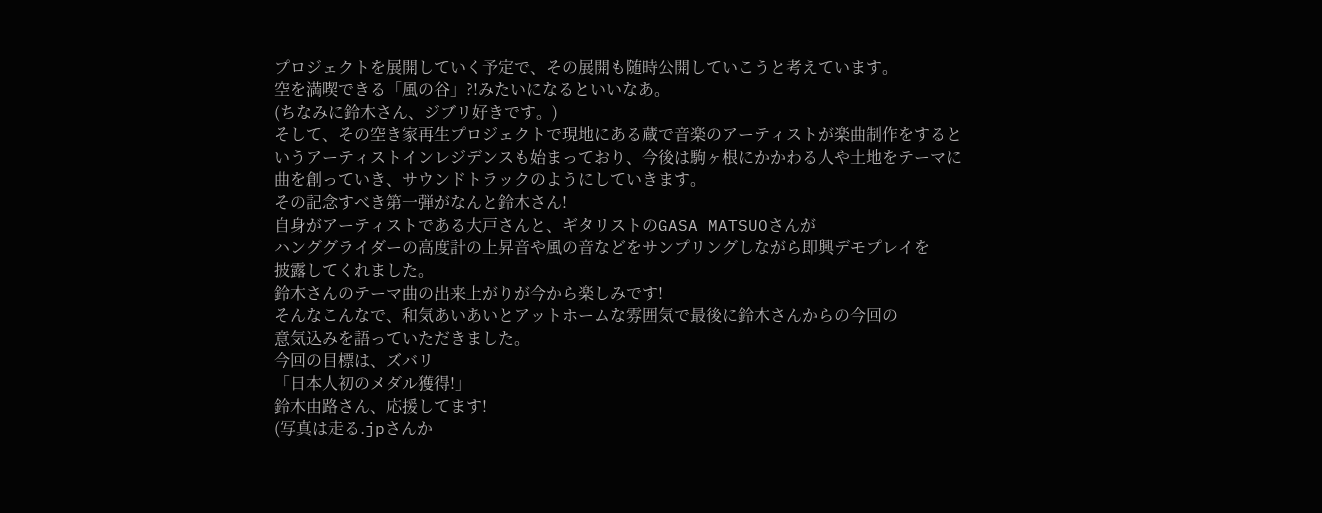プロジェクトを展開していく予定で、その展開も随時公開していこうと考えています。
空を満喫できる「風の谷」?!みたいになるといいなあ。
(ちなみに鈴木さん、ジブリ好きです。)
そして、その空き家再生プロジェクトで現地にある蔵で音楽のアーティストが楽曲制作をすると
いうアーティストインレジデンスも始まっており、今後は駒ヶ根にかかわる人や土地をテーマに
曲を創っていき、サウンドトラックのようにしていきます。
その記念すべき第一弾がなんと鈴木さん!
自身がアーティストである大戸さんと、ギタリストのGASA MATSUOさんが
ハンググライダーの高度計の上昇音や風の音などをサンプリングしながら即興デモプレイを
披露してくれました。
鈴木さんのテーマ曲の出来上がりが今から楽しみです!
そんなこんなで、和気あいあいとアットホームな雰囲気で最後に鈴木さんからの今回の
意気込みを語っていただきました。
今回の目標は、ズバリ
「日本人初のメダル獲得!」
鈴木由路さん、応援してます!
(写真は走る.jpさんか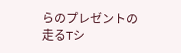らのプレゼントの走るTシ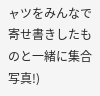ャツをみんなで寄せ書きしたものと一緒に集合写真!)